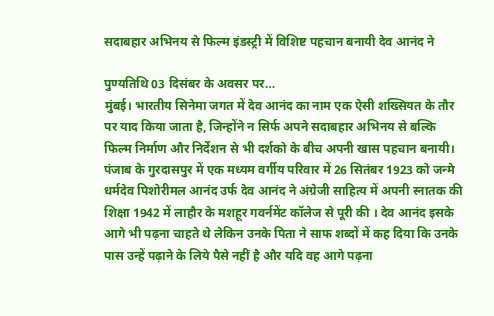सदाबहार अभिनय से फिल्म इंडस्ट्री में विशिष्ट पहचान बनायी देव आनंद ने

पुण्यतिथि 03 दिसंबर के अवसर पर…
मुंबई। भारतीय सिनेमा जगत में देव आनंद का नाम एक ऐसी शख्सियत के तौर पर याद किया जाता है, जिन्होंने न सिर्फ अपने सदाबहार अभिनय से बल्कि फिल्म निर्माण और निर्देशन से भी दर्शको के बीच अपनी खास पहचान बनायी। पंजाब के गुरदासपुर में एक मध्यम वर्गीय परिवार में 26 सितंबर 1923 को जन्मे धर्मदेव पिशोरीमल आनंद उर्फ देव आनंद ने अंग्रेजी साहित्य में अपनी स्नातक की शिक्षा 1942 में लाहौर के मशहूर गवर्नमेंट कॉलेज से पूरी की । देव आनंद इसके आगे भी पढ़ना चाहते थे लेकिन उनके पिता ने साफ शब्दों में कह दिया कि उनके पास उन्हें पढ़ाने के लिये पैसे नहीं है और यदि वह आगे पढ़ना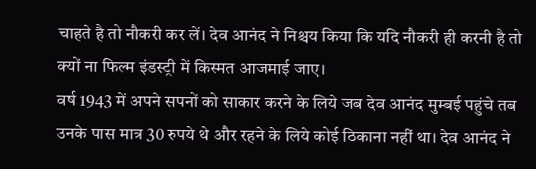चाहते है तो नौकरी कर लें। देव आनंद ने निश्चय किया कि यदि नौकरी ही करनी है तो क्यों ना फिल्म इंडस्ट्री में किस्मत आजमाई जाए।
वर्ष 1943 में अपने सपनों को साकार करने के लिये जब देव आनंद मुम्बई पहुंचे तब उनके पास मात्र 30 रुपये थे और रहने के लिये कोई ठिकाना नहीं था। देव आनंद ने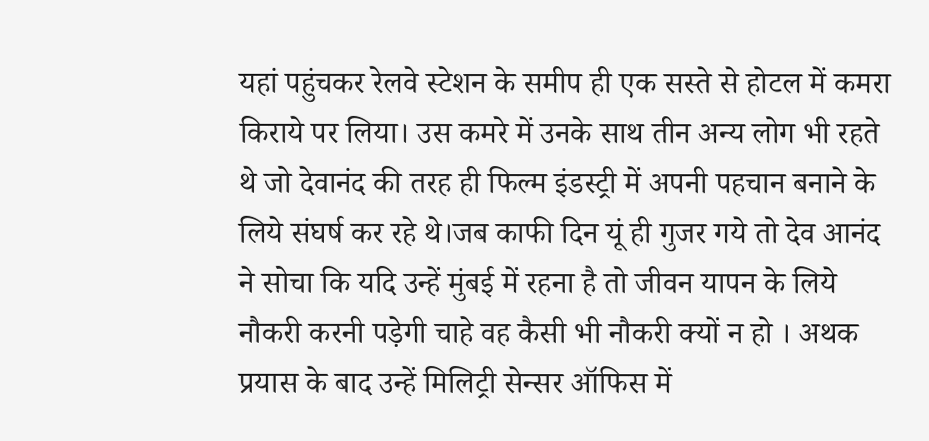यहां पहुंचकर रेलवे स्टेशन के समीप ही एक सस्ते से होटल में कमरा किराये पर लिया। उस कमरे में उनके साथ तीन अन्य लोग भी रहते थे जो देवानंद की तरह ही फिल्म इंडस्ट्री में अपनी पहचान बनाने के लिये संघर्ष कर रहे थे।जब काफी दिन यूं ही गुजर गये तो देव आनंद ने सोचा कि यदि उन्हें मुंबई में रहना है तो जीवन यापन के लिये नौकरी करनी पड़ेगी चाहे वह कैसी भी नौकरी क्यों न हो । अथक प्रयास के बाद उन्हें मिलिट्री सेन्सर ऑफिस में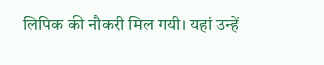लिपिक की नौकरी मिल गयी। यहां उन्हें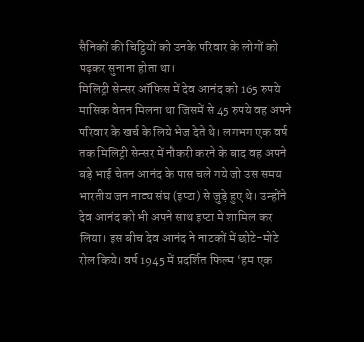सैनिकों की चिट्ठियों को उनके परिवार के लोगों को पढ़कर सुनाना होता था।
मिलिट्री सेन्सर ऑफिस में देव आनंद को 165 रुपये मासिक वेतन मिलना था जिसमें से 45 रुपये वह अपने परिवार के खर्च के लिये भेज देते थे। लगभग एक वर्ष तक मिलिट्री सेन्सर में नौकरी करने के बाद वह अपने बड़े भाई चेतन आनंद के पास चले गये जो उस समय भारतीय जन नाट्य संघ (इप्टा) से जुड़े हुए थे। उन्होंने देव आनंद को भी अपने साथ इप्टा मे शामिल कर लिया। इस बीच देव आनंद ने नाटकों में छोटे-मोटे रोल किये। वर्ष 1945 में प्रदर्शित फिल्म ‘हम एक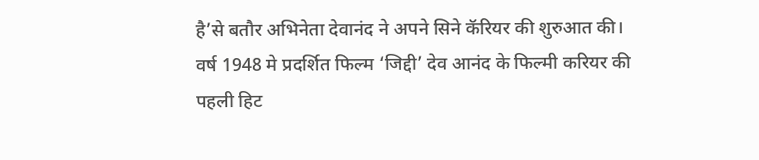है’से बतौर अभिनेता देवानंद ने अपने सिने कॅरियर की शुरुआत की। वर्ष 1948 मे प्रदर्शित फिल्म ‘जिद्दी’ देव आनंद के फिल्मी करियर की पहली हिट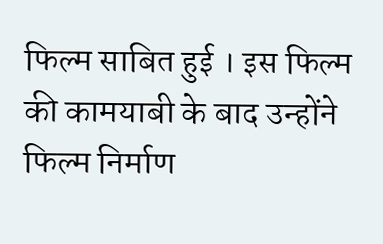फिल्म साबित हुई । इस फिल्म की कामयाबी के बाद उन्होंने फिल्म निर्माण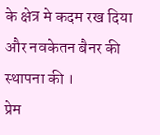के क्षेत्र मे कदम रख दिया और नवकेतन बैनर की स्थापना की ।
प्रेम